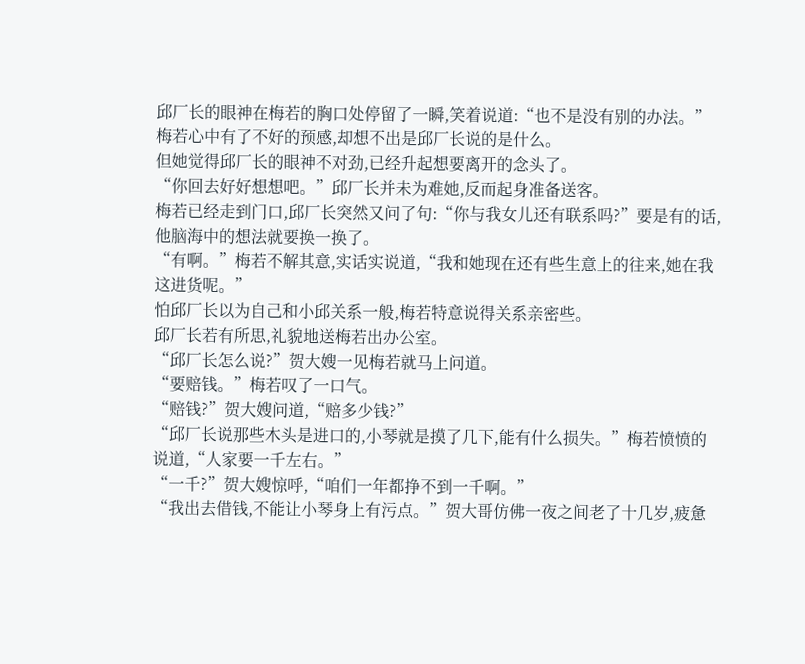邱厂长的眼神在梅若的胸口处停留了一瞬,笑着说道:“也不是没有别的办法。”
梅若心中有了不好的预感,却想不出是邱厂长说的是什么。
但她觉得邱厂长的眼神不对劲,已经升起想要离开的念头了。
“你回去好好想想吧。”邱厂长并未为难她,反而起身准备送客。
梅若已经走到门口,邱厂长突然又问了句:“你与我女儿还有联系吗?”要是有的话,他脑海中的想法就要换一换了。
“有啊。”梅若不解其意,实话实说道,“我和她现在还有些生意上的往来,她在我这进货呢。”
怕邱厂长以为自己和小邱关系一般,梅若特意说得关系亲密些。
邱厂长若有所思,礼貌地送梅若出办公室。
“邱厂长怎么说?”贺大嫂一见梅若就马上问道。
“要赔钱。”梅若叹了一口气。
“赔钱?”贺大嫂问道,“赔多少钱?”
“邱厂长说那些木头是进口的,小琴就是摸了几下,能有什么损失。”梅若愤愤的说道,“人家要一千左右。”
“一千?”贺大嫂惊呼,“咱们一年都挣不到一千啊。”
“我出去借钱,不能让小琴身上有污点。”贺大哥仿佛一夜之间老了十几岁,疲惫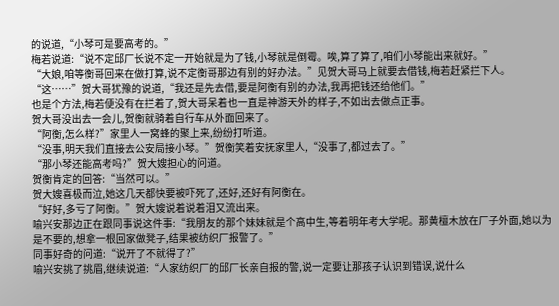的说道,“小琴可是要高考的。”
梅若说道:“说不定邱厂长说不定一开始就是为了钱,小琴就是倒霉。唉,算了算了,咱们小琴能出来就好。”
“大娘,咱等衡哥回来在做打算,说不定衡哥那边有别的好办法。”见贺大哥马上就要去借钱,梅若赶紧拦下人。
“这……”贺大哥犹豫的说道,“我还是先去借,要是阿衡有别的办法,我再把钱还给他们。”
也是个方法,梅若便没有在拦着了,贺大哥呆着也一直是神游天外的样子,不如出去做点正事。
贺大哥没出去一会儿,贺衡就骑着自行车从外面回来了。
“阿衡,怎么样?”家里人一窝蜂的聚上来,纷纷打听道。
“没事,明天我们直接去公安局接小琴。”贺衡笑着安抚家里人,“没事了,都过去了。”
“那小琴还能高考吗?”贺大嫂担心的问道。
贺衡肯定的回答:“当然可以。”
贺大嫂喜极而泣,她这几天都快要被吓死了,还好,还好有阿衡在。
“好好,多亏了阿衡。”贺大嫂说着说着泪又流出来。
喻兴安那边正在跟同事说这件事:“我朋友的那个妹妹就是个高中生,等着明年考大学呢。那黄檀木放在厂子外面,她以为是不要的,想拿一根回家做凳子,结果被纺织厂报警了。”
同事好奇的问道:“说开了不就得了?”
喻兴安挑了挑眉,继续说道:“人家纺织厂的邱厂长亲自报的警,说一定要让那孩子认识到错误,说什么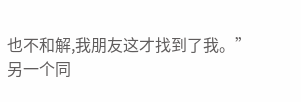也不和解,我朋友这才找到了我。”
另一个同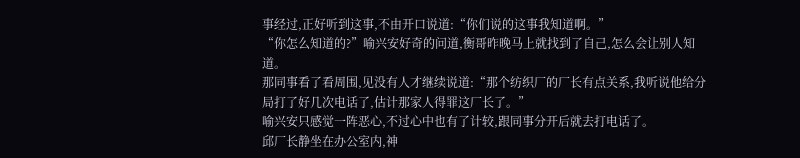事经过,正好听到这事,不由开口说道:“你们说的这事我知道啊。”
“你怎么知道的?”喻兴安好奇的问道,衡哥昨晚马上就找到了自己,怎么会让别人知道。
那同事看了看周围,见没有人才继续说道:“那个纺织厂的厂长有点关系,我听说他给分局打了好几次电话了,估计那家人得罪这厂长了。”
喻兴安只感觉一阵恶心,不过心中也有了计较,跟同事分开后就去打电话了。
邱厂长静坐在办公室内,神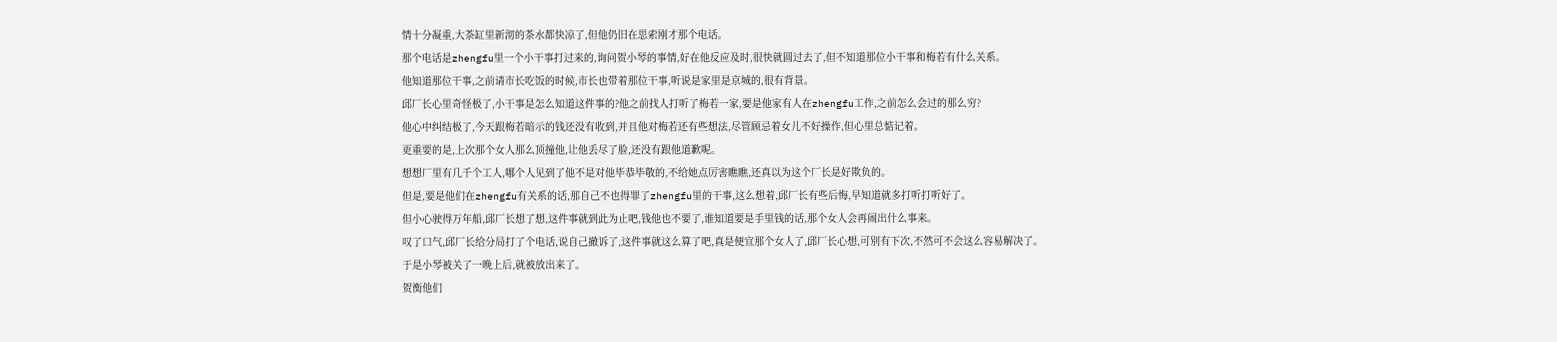情十分凝重,大茶缸里新沏的茶水都快凉了,但他仍旧在思索刚才那个电话。
那个电话是zhengfu里一个小干事打过来的,询问贺小琴的事情,好在他反应及时,很快就圆过去了,但不知道那位小干事和梅若有什么关系。
他知道那位干事,之前请市长吃饭的时候,市长也带着那位干事,听说是家里是京城的,很有背景。
邱厂长心里奇怪极了,小干事是怎么知道这件事的?他之前找人打听了梅若一家,要是他家有人在zhengfu工作,之前怎么会过的那么穷?
他心中纠结极了,今天跟梅若暗示的钱还没有收到,并且他对梅若还有些想法,尽管顾忌着女儿不好操作,但心里总惦记着。
更重要的是,上次那个女人那么顶撞他,让他丢尽了脸,还没有跟他道歉呢。
想想厂里有几千个工人,哪个人见到了他不是对他毕恭毕敬的,不给她点厉害瞧瞧,还真以为这个厂长是好欺负的。
但是,要是他们在zhengfu有关系的话,那自己不也得罪了zhengfu里的干事,这么想着,邱厂长有些后悔,早知道就多打听打听好了。
但小心驶得万年船,邱厂长想了想,这件事就到此为止吧,钱他也不要了,谁知道要是手里钱的话,那个女人会再闹出什么事来。
叹了口气,邱厂长给分局打了个电话,说自己撤诉了,这件事就这么算了吧,真是便宜那个女人了,邱厂长心想,可别有下次,不然可不会这么容易解决了。
于是小琴被关了一晚上后,就被放出来了。
贺衡他们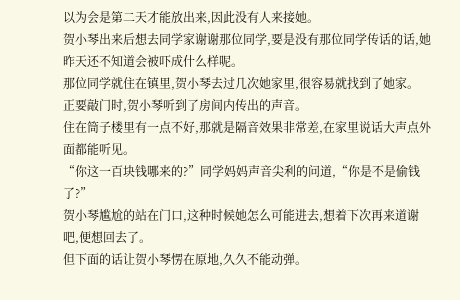以为会是第二天才能放出来,因此没有人来接她。
贺小琴出来后想去同学家谢谢那位同学,要是没有那位同学传话的话,她昨天还不知道会被吓成什么样呢。
那位同学就住在镇里,贺小琴去过几次她家里,很容易就找到了她家。
正要敲门时,贺小琴听到了房间内传出的声音。
住在筒子楼里有一点不好,那就是隔音效果非常差,在家里说话大声点外面都能听见。
“你这一百块钱哪来的?”同学妈妈声音尖利的问道,“你是不是偷钱了?”
贺小琴尴尬的站在门口,这种时候她怎么可能进去,想着下次再来道谢吧,便想回去了。
但下面的话让贺小琴愣在原地,久久不能动弹。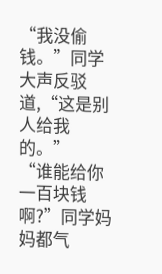“我没偷钱。”同学大声反驳道,“这是别人给我的。”
“谁能给你一百块钱啊?”同学妈妈都气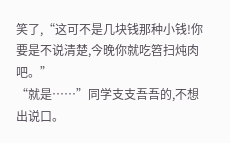笑了,“这可不是几块钱那种小钱!你要是不说清楚,今晚你就吃笤扫炖肉吧。”
“就是……”同学支支吾吾的,不想出说口。